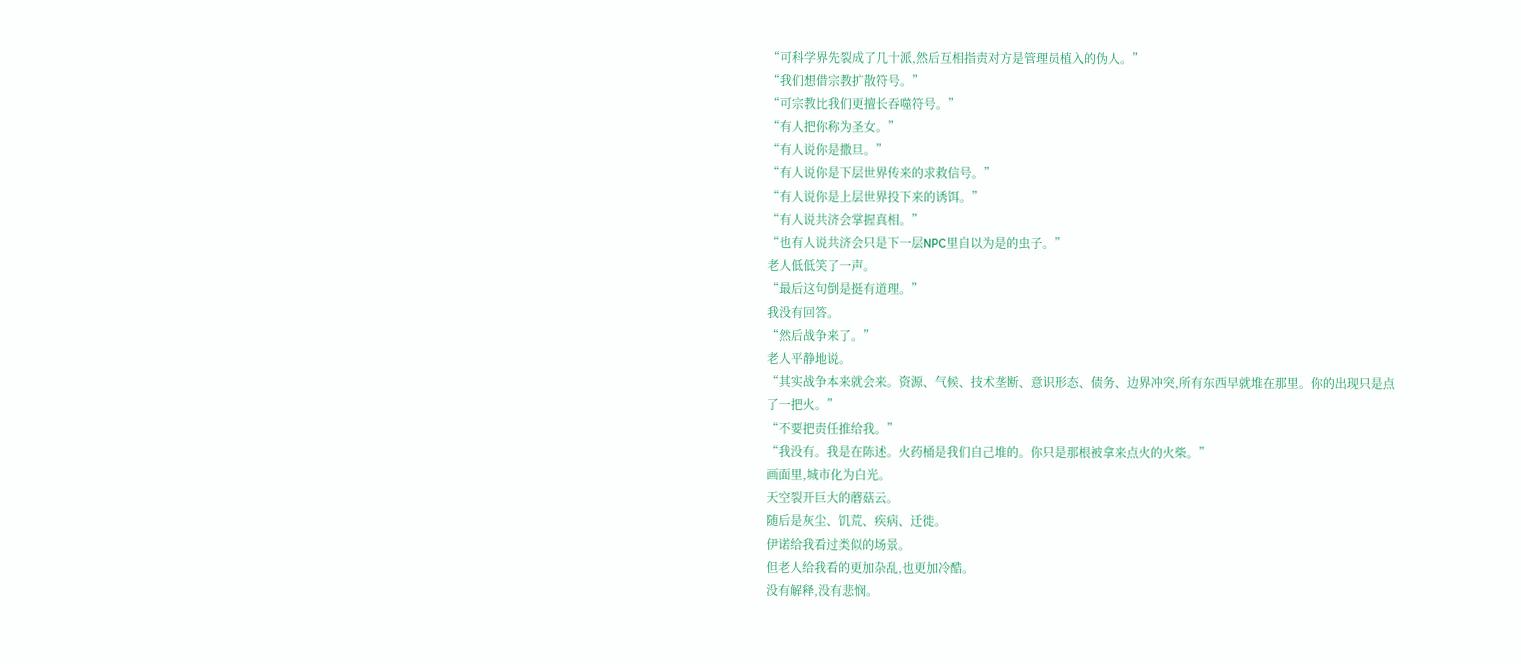“可科学界先裂成了几十派,然后互相指责对方是管理员植入的伪人。”
“我们想借宗教扩散符号。”
“可宗教比我们更擅长吞噬符号。”
“有人把你称为圣女。”
“有人说你是撒旦。”
“有人说你是下层世界传来的求救信号。”
“有人说你是上层世界投下来的诱饵。”
“有人说共济会掌握真相。”
“也有人说共济会只是下一层NPC里自以为是的虫子。”
老人低低笑了一声。
“最后这句倒是挺有道理。”
我没有回答。
“然后战争来了。”
老人平静地说。
“其实战争本来就会来。资源、气候、技术垄断、意识形态、债务、边界冲突,所有东西早就堆在那里。你的出现只是点了一把火。”
“不要把责任推给我。”
“我没有。我是在陈述。火药桶是我们自己堆的。你只是那根被拿来点火的火柴。”
画面里,城市化为白光。
天空裂开巨大的蘑菇云。
随后是灰尘、饥荒、疾病、迁徙。
伊诺给我看过类似的场景。
但老人给我看的更加杂乱,也更加冷酷。
没有解释,没有悲悯。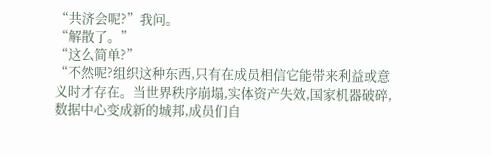“共济会呢?”我问。
“解散了。”
“这么简单?”
“不然呢?组织这种东西,只有在成员相信它能带来利益或意义时才存在。当世界秩序崩塌,实体资产失效,国家机器破碎,数据中心变成新的城邦,成员们自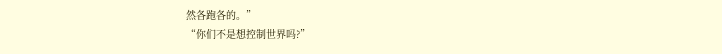然各跑各的。”
“你们不是想控制世界吗?”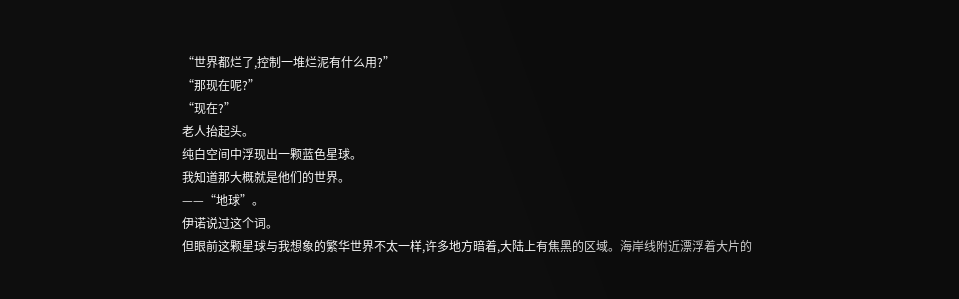“世界都烂了,控制一堆烂泥有什么用?”
“那现在呢?”
“现在?”
老人抬起头。
纯白空间中浮现出一颗蓝色星球。
我知道那大概就是他们的世界。
——“地球”。
伊诺说过这个词。
但眼前这颗星球与我想象的繁华世界不太一样,许多地方暗着,大陆上有焦黑的区域。海岸线附近漂浮着大片的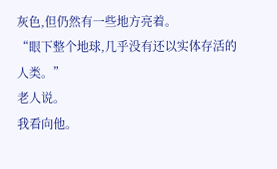灰色,但仍然有一些地方亮着。
“眼下整个地球,几乎没有还以实体存活的人类。”
老人说。
我看向他。